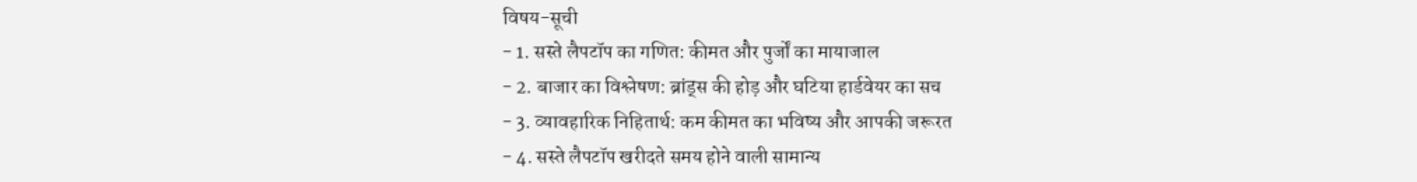विषय-सूची
- 1. सस्ते लैपटॉप का गणित: कीमत और पुर्जों का मायाजाल
- 2. बाजार का विश्लेषण: ब्रांड्स की होड़ और घटिया हार्डवेयर का सच
- 3. व्यावहारिक निहितार्थ: कम कीमत का भविष्य और आपकी जरूरत
- 4. सस्ते लैपटॉप खरीदते समय होने वाली सामान्य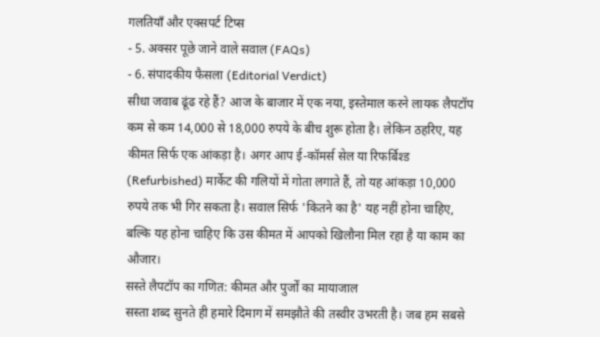गलतियाँ और एक्सपर्ट टिप्स
- 5. अक्सर पूछे जाने वाले सवाल (FAQs)
- 6. संपादकीय फैसला (Editorial Verdict)
सीधा जवाब ढूंढ रहे हैं? आज के बाजार में एक नया, इस्तेमाल करने लायक लैपटॉप कम से कम 14,000 से 18,000 रुपये के बीच शुरू होता है। लेकिन ठहरिए, यह कीमत सिर्फ एक आंकड़ा है। अगर आप ई-कॉमर्स सेल या रिफर्बिश्ड (Refurbished) मार्केट की गलियों में गोता लगाते हैं, तो यह आंकड़ा 10,000 रुपये तक भी गिर सकता है। सवाल सिर्फ 'कितने का है' यह नहीं होना चाहिए, बल्कि यह होना चाहिए कि उस कीमत में आपको खिलौना मिल रहा है या काम का औजार।
सस्ते लैपटॉप का गणित: कीमत और पुर्जों का मायाजाल
सस्ता शब्द सुनते ही हमारे दिमाग में समझौते की तस्वीर उभरती है। जब हम सबसे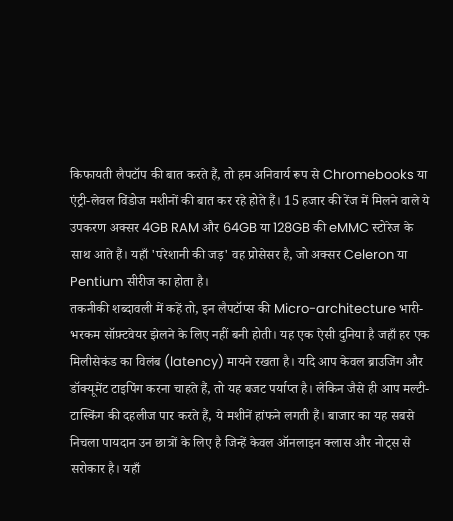किफायती लैपटॉप की बात करते हैं, तो हम अनिवार्य रूप से Chromebooks या एंट्री-लेवल विंडोज मशीनों की बात कर रहे होते हैं। 15 हजार की रेंज में मिलने वाले ये उपकरण अक्सर 4GB RAM और 64GB या 128GB की eMMC स्टोरेज के साथ आते हैं। यहाँ 'परेशानी की जड़' वह प्रोसेसर है, जो अक्सर Celeron या Pentium सीरीज का होता है।
तकनीकी शब्दावली में कहें तो, इन लैपटॉप्स की Micro-architecture भारी-भरकम सॉफ़्टवेयर झेलने के लिए नहीं बनी होती। यह एक ऐसी दुनिया है जहाँ हर एक मिलीसेकंड का विलंब (latency) मायने रखता है। यदि आप केवल ब्राउजिंग और डॉक्यूमेंट टाइपिंग करना चाहते हैं, तो यह बजट पर्याप्त है। लेकिन जैसे ही आप मल्टी-टास्किंग की दहलीज पार करते हैं, ये मशीनें हांफने लगती हैं। बाजार का यह सबसे निचला पायदान उन छात्रों के लिए है जिन्हें केवल ऑनलाइन क्लास और नोट्स से सरोकार है। यहाँ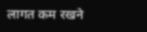लागत कम रखने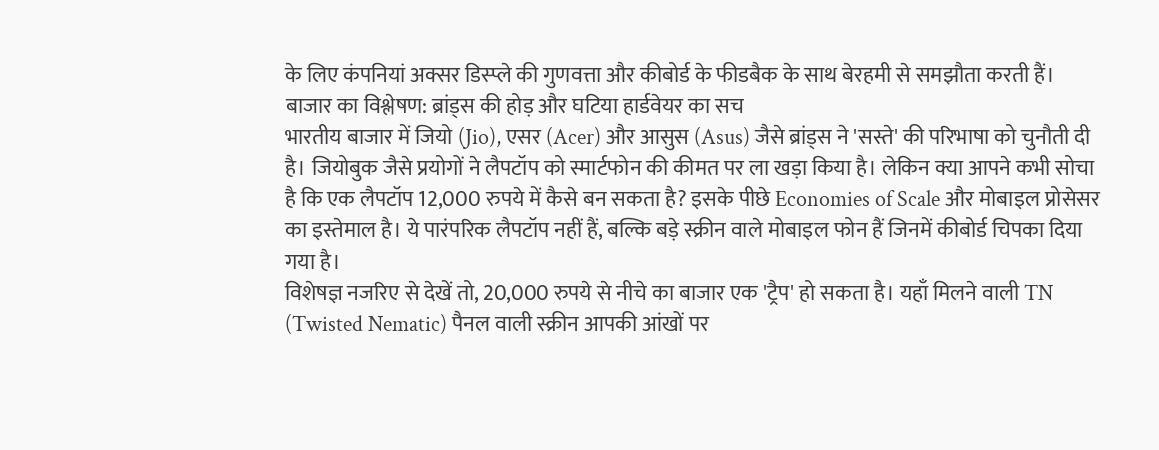के लिए कंपनियां अक्सर डिस्प्ले की गुणवत्ता और कीबोर्ड के फीडबैक के साथ बेरहमी से समझौता करती हैं।
बाजार का विश्लेषण: ब्रांड्स की होड़ और घटिया हार्डवेयर का सच
भारतीय बाजार में जियो (Jio), एसर (Acer) और आसुस (Asus) जैसे ब्रांड्स ने 'सस्ते' की परिभाषा को चुनौती दी है। जियोबुक जैसे प्रयोगों ने लैपटॉप को स्मार्टफोन की कीमत पर ला खड़ा किया है। लेकिन क्या आपने कभी सोचा है कि एक लैपटॉप 12,000 रुपये में कैसे बन सकता है? इसके पीछे Economies of Scale और मोबाइल प्रोसेसर का इस्तेमाल है। ये पारंपरिक लैपटॉप नहीं हैं, बल्कि बड़े स्क्रीन वाले मोबाइल फोन हैं जिनमें कीबोर्ड चिपका दिया गया है।
विशेषज्ञ नजरिए से देखें तो, 20,000 रुपये से नीचे का बाजार एक 'ट्रैप' हो सकता है। यहाँ मिलने वाली TN (Twisted Nematic) पैनल वाली स्क्रीन आपकी आंखों पर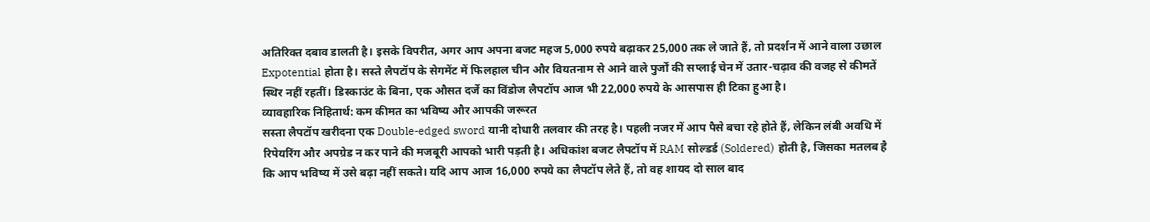अतिरिक्त दबाव डालती है। इसके विपरीत, अगर आप अपना बजट महज 5,000 रुपये बढ़ाकर 25,000 तक ले जाते हैं, तो प्रदर्शन में आने वाला उछाल Expotential होता है। सस्ते लैपटॉप के सेगमेंट में फिलहाल चीन और वियतनाम से आने वाले पुर्जों की सप्लाई चेन में उतार-चढ़ाव की वजह से कीमतें स्थिर नहीं रहतीं। डिस्काउंट के बिना, एक औसत दर्जे का विंडोज लैपटॉप आज भी 22,000 रुपये के आसपास ही टिका हुआ है।
व्यावहारिक निहितार्थ: कम कीमत का भविष्य और आपकी जरूरत
सस्ता लैपटॉप खरीदना एक Double-edged sword यानी दोधारी तलवार की तरह है। पहली नजर में आप पैसे बचा रहे होते हैं, लेकिन लंबी अवधि में रिपेयरिंग और अपग्रेड न कर पाने की मजबूरी आपको भारी पड़ती है। अधिकांश बजट लैपटॉप में RAM सोल्डर्ड (Soldered) होती है, जिसका मतलब है कि आप भविष्य में उसे बढ़ा नहीं सकते। यदि आप आज 16,000 रुपये का लैपटॉप लेते हैं, तो वह शायद दो साल बाद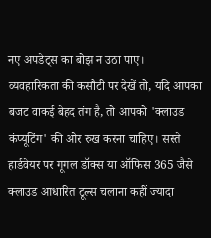नए अपडेट्स का बोझ न उठा पाए।
व्यवहारिकता की कसौटी पर देखें तो, यदि आपका बजट वाकई बेहद तंग है, तो आपको 'क्लाउड कंप्यूटिंग' की ओर रुख करना चाहिए। सस्ते हार्डवेयर पर गूगल डॉक्स या ऑफिस 365 जैसे क्लाउड आधारित टूल्स चलाना कहीं ज्यादा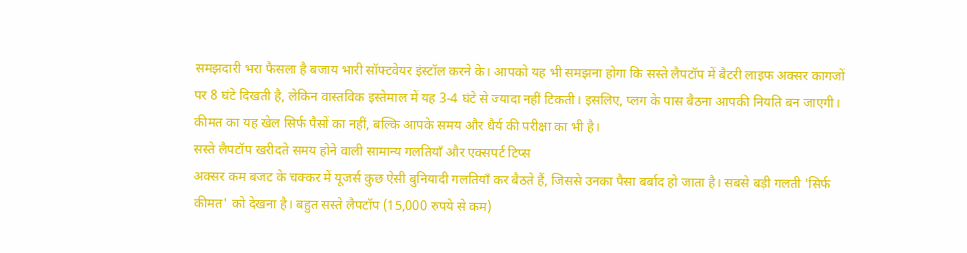समझदारी भरा फैसला है बजाय भारी सॉफ्टवेयर इंस्टॉल करने के। आपको यह भी समझना होगा कि सस्ते लैपटॉप में बैटरी लाइफ अक्सर कागजों पर 8 घंटे दिखती है, लेकिन वास्तविक इस्तेमाल में यह 3-4 घंटे से ज्यादा नहीं टिकती। इसलिए, प्लग के पास बैठना आपकी नियति बन जाएगी। कीमत का यह खेल सिर्फ पैसों का नहीं, बल्कि आपके समय और धैर्य की परीक्षा का भी है।
सस्ते लैपटॉप खरीदते समय होने वाली सामान्य गलतियाँ और एक्सपर्ट टिप्स
अक्सर कम बजट के चक्कर में यूजर्स कुछ ऐसी बुनियादी गलतियाँ कर बैठते हैं, जिससे उनका पैसा बर्बाद हो जाता है। सबसे बड़ी गलती 'सिर्फ कीमत' को देखना है। बहुत सस्ते लैपटॉप (15,000 रुपये से कम)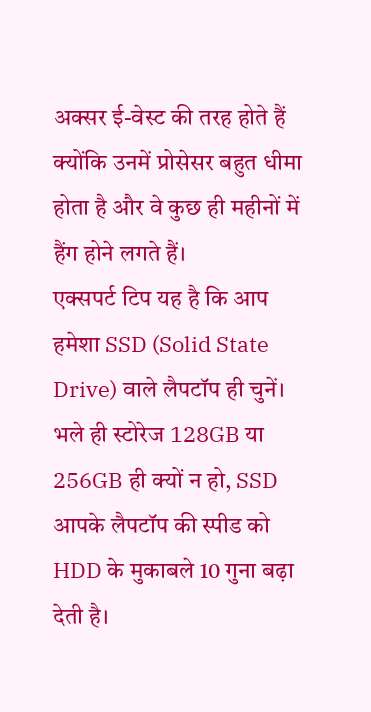अक्सर ई-वेस्ट की तरह होते हैं क्योंकि उनमें प्रोसेसर बहुत धीमा होता है और वे कुछ ही महीनों में हैंग होने लगते हैं।
एक्सपर्ट टिप यह है कि आप हमेशा SSD (Solid State Drive) वाले लैपटॉप ही चुनें। भले ही स्टोरेज 128GB या 256GB ही क्यों न हो, SSD आपके लैपटॉप की स्पीड को HDD के मुकाबले 10 गुना बढ़ा देती है।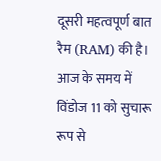दूसरी महत्वपूर्ण बात रैम (RAM) की है। आज के समय में विंडोज 11 को सुचारू रूप से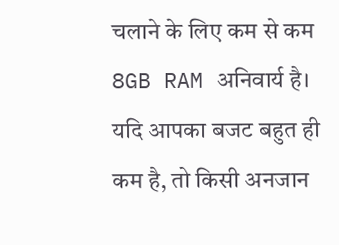चलाने के लिए कम से कम 8GB RAM अनिवार्य है। यदि आपका बजट बहुत ही कम है, तो किसी अनजान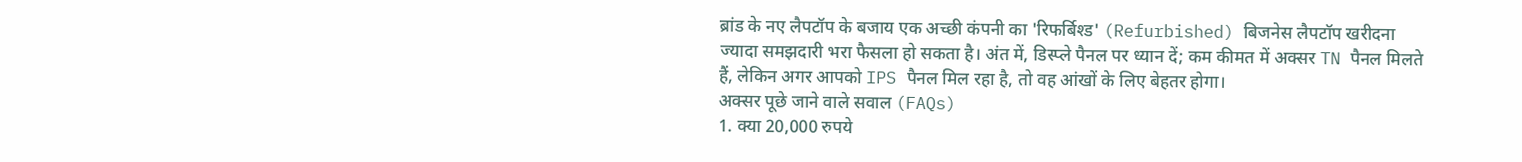ब्रांड के नए लैपटॉप के बजाय एक अच्छी कंपनी का 'रिफर्बिश्ड' (Refurbished) बिजनेस लैपटॉप खरीदना ज्यादा समझदारी भरा फैसला हो सकता है। अंत में, डिस्प्ले पैनल पर ध्यान दें; कम कीमत में अक्सर TN पैनल मिलते हैं, लेकिन अगर आपको IPS पैनल मिल रहा है, तो वह आंखों के लिए बेहतर होगा।
अक्सर पूछे जाने वाले सवाल (FAQs)
1. क्या 20,000 रुपये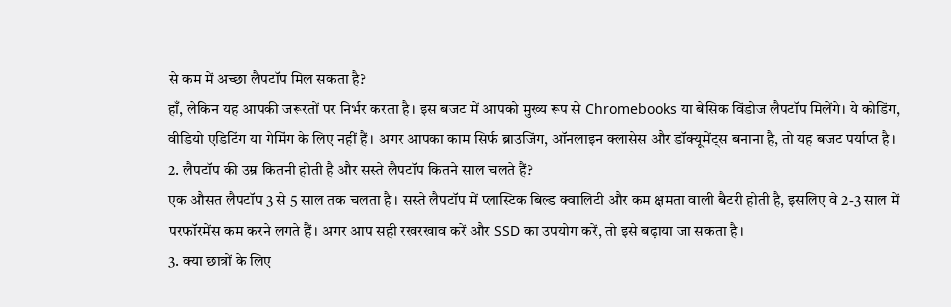से कम में अच्छा लैपटॉप मिल सकता है?
हाँ, लेकिन यह आपकी जरूरतों पर निर्भर करता है। इस बजट में आपको मुख्य रूप से Chromebooks या बेसिक विंडोज लैपटॉप मिलेंगे। ये कोडिंग, वीडियो एडिटिंग या गेमिंग के लिए नहीं हैं। अगर आपका काम सिर्फ ब्राउजिंग, ऑनलाइन क्लासेस और डॉक्यूमेंट्स बनाना है, तो यह बजट पर्याप्त है।
2. लैपटॉप की उम्र कितनी होती है और सस्ते लैपटॉप कितने साल चलते हैं?
एक औसत लैपटॉप 3 से 5 साल तक चलता है। सस्ते लैपटॉप में प्लास्टिक बिल्ड क्वालिटी और कम क्षमता वाली बैटरी होती है, इसलिए वे 2-3 साल में परफॉरमेंस कम करने लगते हैं। अगर आप सही रखरखाव करें और SSD का उपयोग करें, तो इसे बढ़ाया जा सकता है।
3. क्या छात्रों के लिए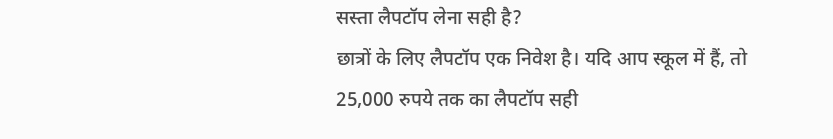सस्ता लैपटॉप लेना सही है?
छात्रों के लिए लैपटॉप एक निवेश है। यदि आप स्कूल में हैं, तो 25,000 रुपये तक का लैपटॉप सही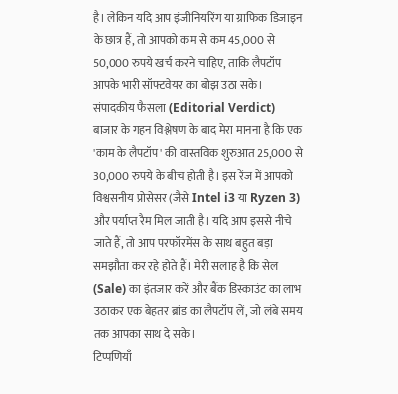है। लेकिन यदि आप इंजीनियरिंग या ग्राफिक डिजाइन के छात्र हैं, तो आपको कम से कम 45,000 से 50,000 रुपये खर्च करने चाहिए, ताकि लैपटॉप आपके भारी सॉफ्टवेयर का बोझ उठा सके।
संपादकीय फैसला (Editorial Verdict)
बाजार के गहन विश्लेषण के बाद मेरा मानना है कि एक 'काम के लैपटॉप' की वास्तविक शुरुआत 25,000 से 30,000 रुपये के बीच होती है। इस रेंज में आपको विश्वसनीय प्रोसेसर (जैसे Intel i3 या Ryzen 3) और पर्याप्त रैम मिल जाती है। यदि आप इससे नीचे जाते हैं, तो आप परफॉरमेंस के साथ बहुत बड़ा समझौता कर रहे होते हैं। मेरी सलाह है कि सेल (Sale) का इंतजार करें और बैंक डिस्काउंट का लाभ उठाकर एक बेहतर ब्रांड का लैपटॉप लें, जो लंबे समय तक आपका साथ दे सके।
टिप्पणियाँ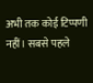अभी तक कोई टिप्पणी नहीं। सबसे पहले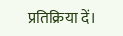प्रतिक्रिया दें।